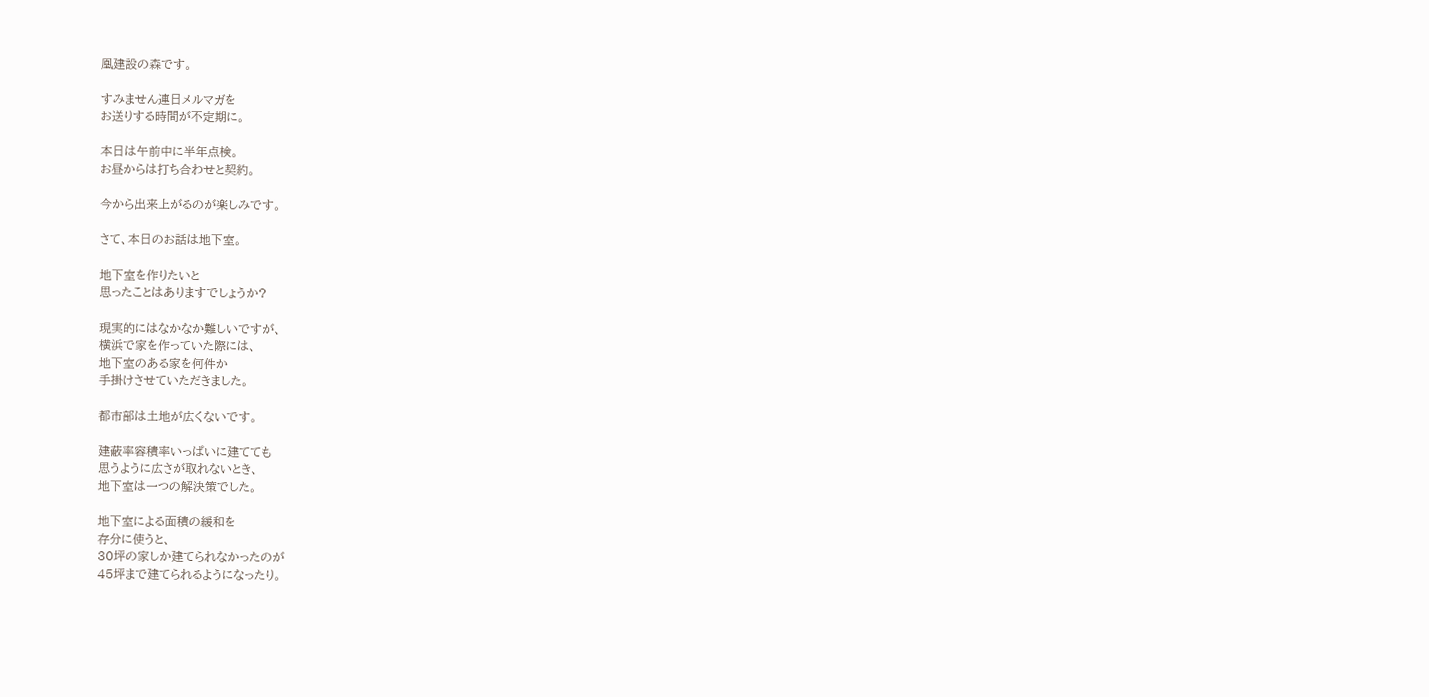凰建設の森です。

すみません連日メルマガを
お送りする時間が不定期に。

本日は午前中に半年点検。
お昼からは打ち合わせと契約。

今から出来上がるのが楽しみです。

さて、本日のお話は地下室。

地下室を作りたいと
思ったことはありますでしょうか?

現実的にはなかなか難しいですが、
横浜で家を作っていた際には、
地下室のある家を何件か
手掛けさせていただきました。

都市部は土地が広くないです。

建蔽率容積率いっぱいに建てても
思うように広さが取れないとき、
地下室は一つの解決策でした。

地下室による面積の緩和を
存分に使うと、
30坪の家しか建てられなかったのが
45坪まで建てられるようになったり。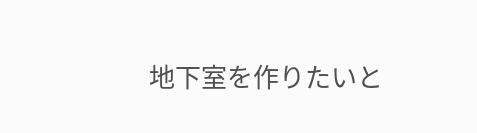地下室を作りたいと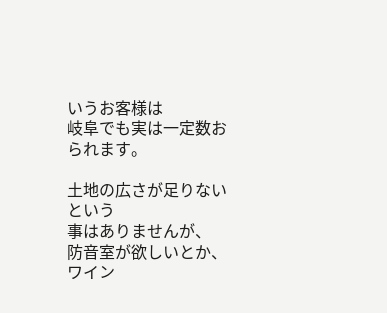いうお客様は
岐阜でも実は一定数おられます。

土地の広さが足りないという
事はありませんが、
防音室が欲しいとか、
ワイン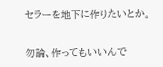セラーを地下に作りたいとか。

勿論、作ってもいいんで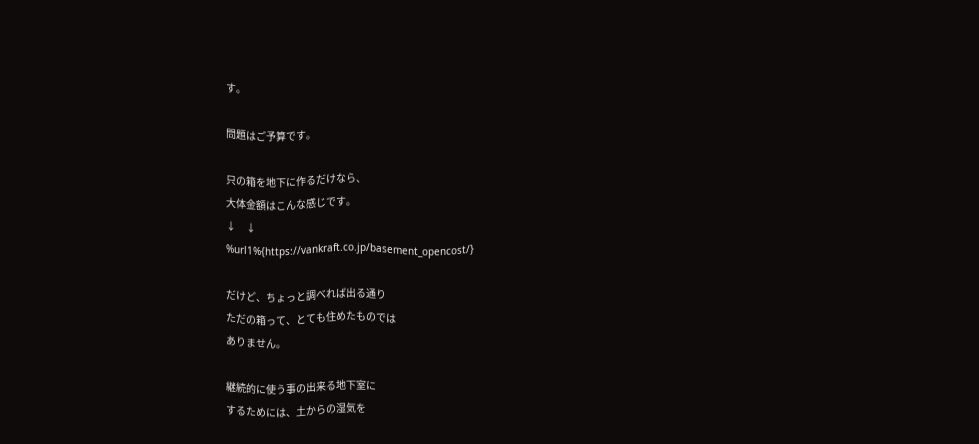す。

問題はご予算です。

只の箱を地下に作るだけなら、
大体金額はこんな感じです。
↓     ↓
%url1%{https://vankraft.co.jp/basement_opencost/}

だけど、ちょっと調べれば出る通り
ただの箱って、とても住めたものでは
ありません。

継続的に使う事の出来る地下室に
するためには、土からの湿気を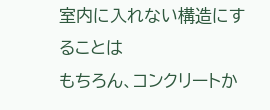室内に入れない構造にすることは
もちろん、コンクリートか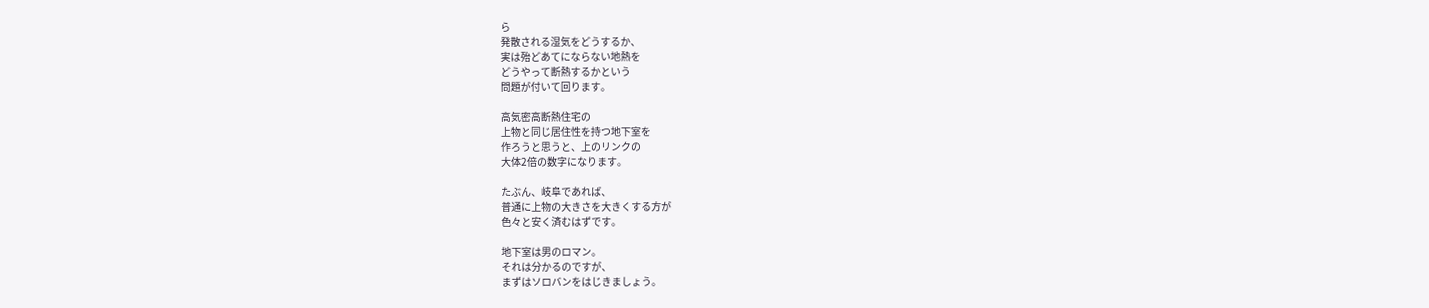ら
発散される湿気をどうするか、
実は殆どあてにならない地熱を
どうやって断熱するかという
問題が付いて回ります。

高気密高断熱住宅の
上物と同じ居住性を持つ地下室を
作ろうと思うと、上のリンクの
大体2倍の数字になります。

たぶん、岐阜であれば、
普通に上物の大きさを大きくする方が
色々と安く済むはずです。

地下室は男のロマン。
それは分かるのですが、
まずはソロバンをはじきましょう。